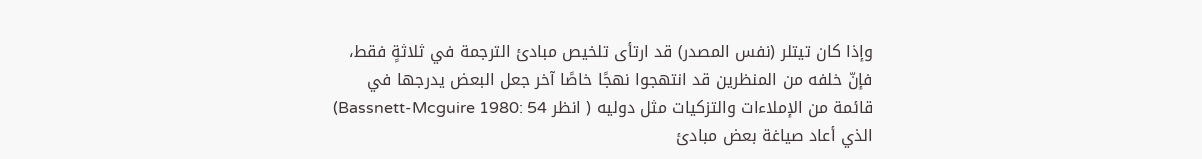وإذا كان تيتلر (نفس المصدر) قد ارتأى تلخيص مبادئ الترجمة في ثلاثةٍ فقط، فإنّ خلفه من المنظرين قد انتهجوا نهجًا خاصًا آخر جعل البعض يدرجها في قائمة من الإملاءات والتزكيات مثل دوليه ( انظر Bassnett-Mcguire 1980: 54) الذي أعاد صياغة بعض مبادئ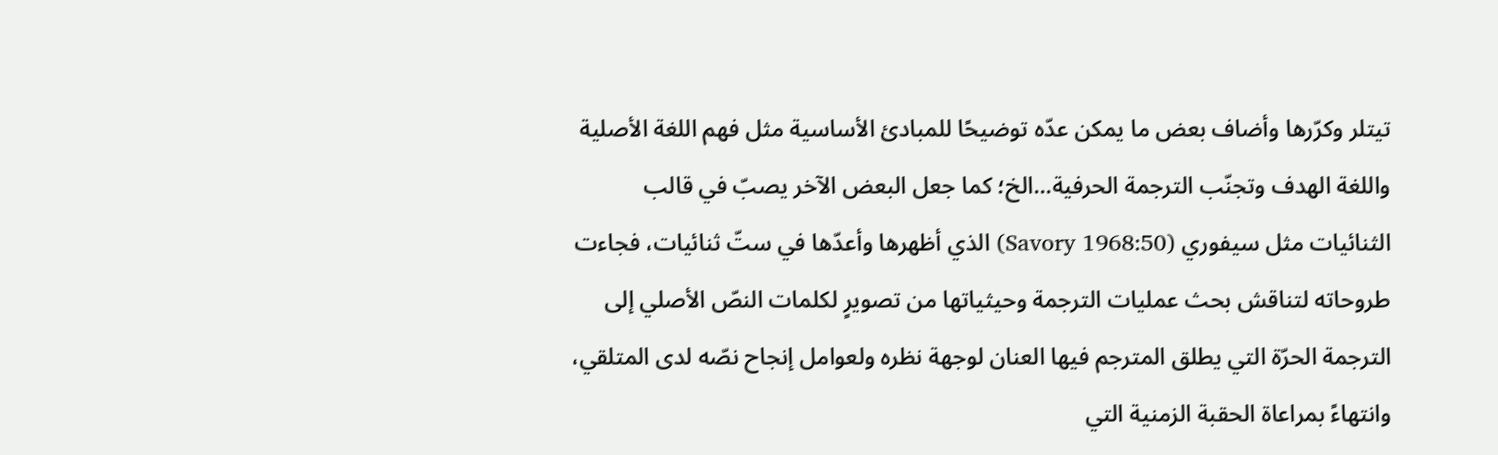تيتلر وكرّرها وأضاف بعض ما يمكن عدّه توضيحًا للمبادئ الأساسية مثل فهم اللغة الأصلية واللغة الهدف وتجنّب الترجمة الحرفية...الخ؛ كما جعل البعض الآخر يصبّ في قالب الثنائيات مثل سيفوري (Savory 1968:50) الذي أظهرها وأعدّها في ستّ ثنائيات، فجاءت طروحاته لتناقش بحث عمليات الترجمة وحيثياتها من تصويرٍ لكلمات النصّ الأصلي إلى الترجمة الحرّة التي يطلق المترجم فيها العنان لوجهة نظره ولعوامل إنجاح نصّه لدى المتلقي، وانتهاءً بمراعاة الحقبة الزمنية التي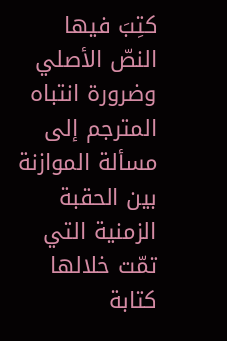كتِبَ فيها النصّ الأصلي وضرورة انتباه المترجم إلى مسألة الموازنة بين الحقبة الزمنية التي تمّت خلالها كتابة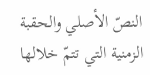النصّ الأصلي والحقبة الزمنية التي تتمّ خلالها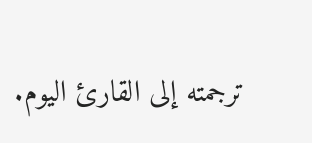ترجمته إلى القارئ اليوم.